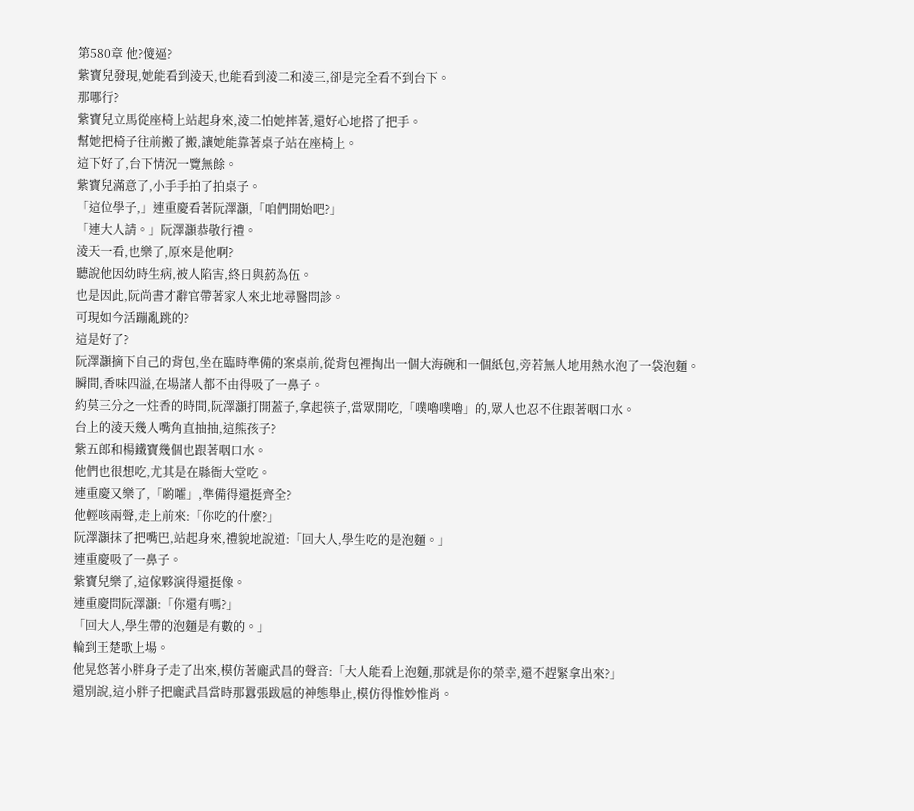第580章 他?傻逼?
紫寶兒發現,她能看到淩天,也能看到淩二和淩三,卻是完全看不到台下。
那哪行?
紫寶兒立馬從座椅上站起身來,淩二怕她摔著,還好心地搭了把手。
幫她把椅子往前搬了搬,讓她能靠著桌子站在座椅上。
這下好了,台下情況一覽無餘。
紫寶兒滿意了,小手手拍了拍桌子。
「這位學子,」連重慶看著阮澤灝,「咱們開始吧?」
「連大人請。」阮澤灝恭敬行禮。
淩天一看,也樂了,原來是他啊?
聽說他因幼時生病,被人陷害,終日與葯為伍。
也是因此,阮尚書才辭官帶著家人來北地尋醫問診。
可現如今活蹦亂跳的?
這是好了?
阮澤灝摘下自己的背包,坐在臨時準備的案桌前,從背包裡掏出一個大海碗和一個紙包,旁若無人地用熱水泡了一袋泡麵。
瞬間,香味四溢,在場諸人都不由得吸了一鼻子。
約莫三分之一炷香的時間,阮澤灝打開蓋子,拿起筷子,當眾開吃,「噗嚕噗嚕」的,眾人也忍不住跟著咽口水。
台上的淩天幾人嘴角直抽抽,這熊孩子?
紫五郎和楊鐵寶幾個也跟著咽口水。
他們也很想吃,尤其是在縣衙大堂吃。
連重慶又樂了,「喲嚯」,準備得還挺齊全?
他輕咳兩聲,走上前來:「你吃的什麼?」
阮澤灝抹了把嘴巴,站起身來,禮貌地說道:「回大人,學生吃的是泡麵。」
連重慶吸了一鼻子。
紫寶兒樂了,這傢夥演得還挺像。
連重慶問阮澤灝:「你還有嗎?」
「回大人,學生帶的泡麵是有數的。」
輪到王楚歌上場。
他晃悠著小胖身子走了出來,模仿著龐武昌的聲音:「大人能看上泡麵,那就是你的榮幸,還不趕緊拿出來?」
還別說,這小胖子把龐武昌當時那囂張跋扈的神態舉止,模仿得惟妙惟肖。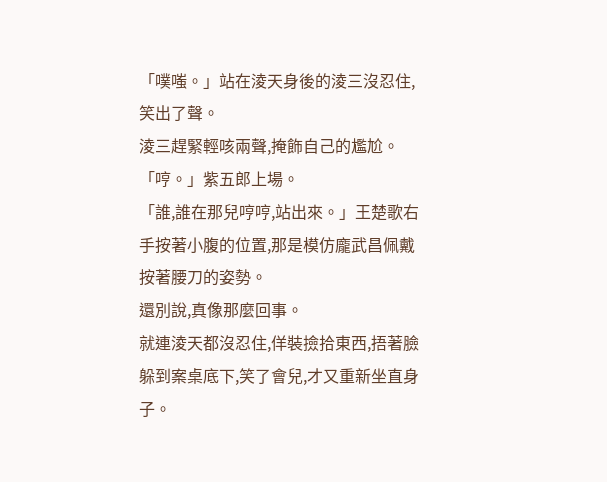「噗嗤。」站在淩天身後的淩三沒忍住,笑出了聲。
淩三趕緊輕咳兩聲,掩飾自己的尷尬。
「哼。」紫五郎上場。
「誰,誰在那兒哼哼,站出來。」王楚歌右手按著小腹的位置,那是模仿龐武昌佩戴按著腰刀的姿勢。
還別說,真像那麼回事。
就連淩天都沒忍住,佯裝撿拾東西,捂著臉躲到案桌底下,笑了會兒,才又重新坐直身子。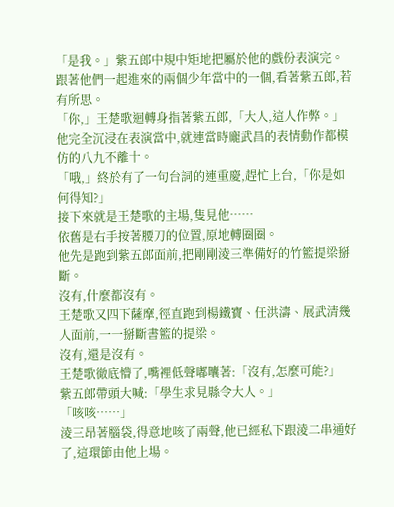「是我。」紫五郎中規中矩地把屬於他的戲份表演完。
跟著他們一起進來的兩個少年當中的一個,看著紫五郎,若有所思。
「你,」王楚歌迴轉身指著紫五郎,「大人,這人作弊。」
他完全沉浸在表演當中,就連當時龐武昌的表情動作都模仿的八九不離十。
「哦,」終於有了一句台詞的連重慶,趕忙上台,「你是如何得知?」
接下來就是王楚歌的主場,隻見他……
依舊是右手按著腰刀的位置,原地轉圈圈。
他先是跑到紫五郎面前,把剛剛淩三準備好的竹籃提梁掰斷。
沒有,什麼都沒有。
王楚歌又四下薩摩,徑直跑到楊鐵寶、任洪濤、展武清幾人面前,一一掰斷書籃的提梁。
沒有,還是沒有。
王楚歌徹底懵了,嘴裡低聲嘟囔著:「沒有,怎麼可能?」
紫五郎帶頭大喊:「學生求見縣令大人。」
「咳咳……」
淩三昂著腦袋,得意地咳了兩聲,他已經私下跟淩二串通好了,這環節由他上場。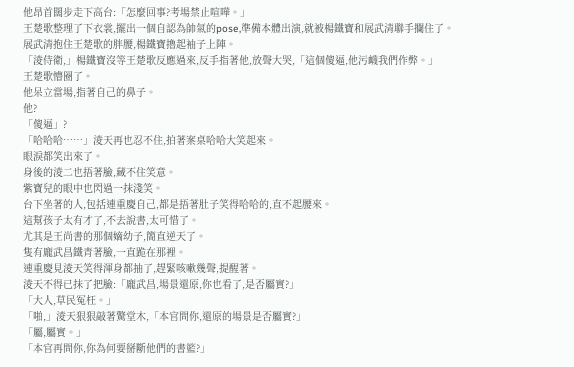他昂首闊步走下高台:「怎麼回事?考場禁止喧嘩。」
王楚歌整理了下衣裳,擺出一個自認為帥氣的pose,準備本體出演,就被楊鐵寶和展武清聯手攔住了。
展武清抱住王楚歌的胖腰,楊鐵寶擼起袖子上陣。
「淩侍衛,」楊鐵寶沒等王楚歌反應過來,反手指著他,放聲大哭,「這個傻逼,他污衊我們作弊。」
王楚歌懵圈了。
他呆立當場,指著自己的鼻子。
他?
「傻逼」?
「哈哈哈……」淩天再也忍不住,拍著案桌哈哈大笑起來。
眼淚都笑出來了。
身後的淩二也捂著臉,藏不住笑意。
紫寶兒的眼中也閃過一抹淺笑。
台下坐著的人,包括連重慶自己,都是捂著肚子笑得哈哈的,直不起腰來。
這幫孩子太有才了,不去說書,太可惜了。
尤其是王尚書的那個嫡幼子,簡直逆天了。
隻有龐武昌鐵青著臉,一直跪在那裡。
連重慶見淩天笑得渾身都抽了,趕緊咳嗽幾聲,提醒著。
淩天不得已抹了把臉:「龐武昌,場景還原,你也看了,是否屬實?」
「大人,草民冤枉。」
「啪,」淩天狠狠敲著驚堂木,「本官問你,還原的場景是否屬實?」
「屬,屬實。」
「本官再問你,你為何要掰斷他們的書籃?」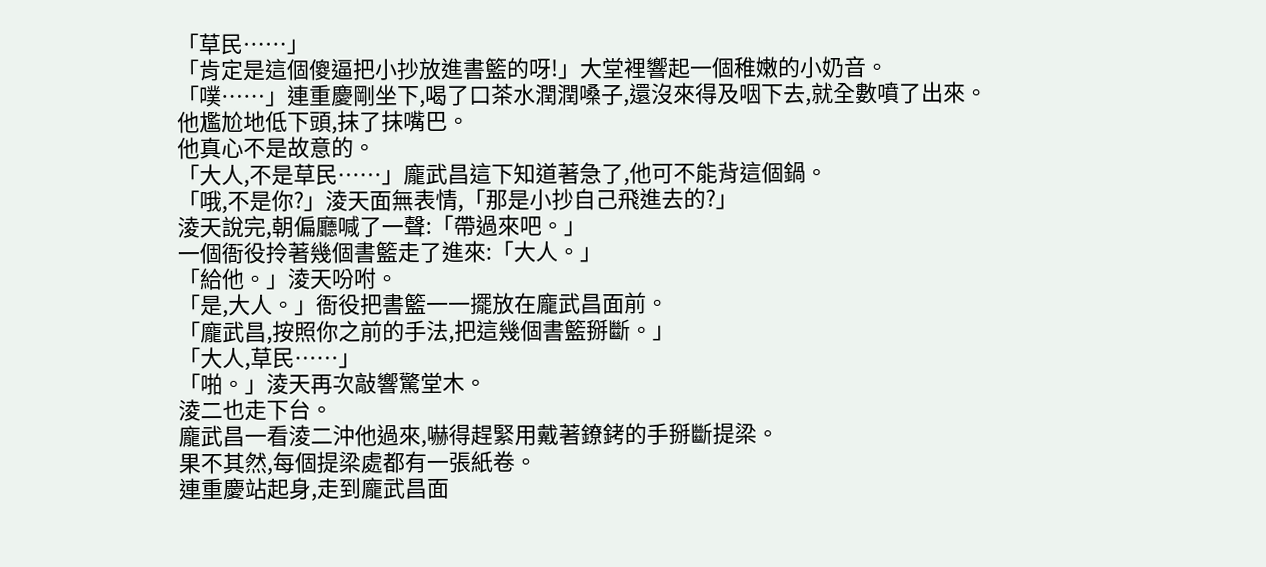「草民……」
「肯定是這個傻逼把小抄放進書籃的呀!」大堂裡響起一個稚嫩的小奶音。
「噗……」連重慶剛坐下,喝了口茶水潤潤嗓子,還沒來得及咽下去,就全數噴了出來。
他尷尬地低下頭,抹了抹嘴巴。
他真心不是故意的。
「大人,不是草民……」龐武昌這下知道著急了,他可不能背這個鍋。
「哦,不是你?」淩天面無表情,「那是小抄自己飛進去的?」
淩天說完,朝偏廳喊了一聲:「帶過來吧。」
一個衙役拎著幾個書籃走了進來:「大人。」
「給他。」淩天吩咐。
「是,大人。」衙役把書籃一一擺放在龐武昌面前。
「龐武昌,按照你之前的手法,把這幾個書籃掰斷。」
「大人,草民……」
「啪。」淩天再次敲響驚堂木。
淩二也走下台。
龐武昌一看淩二沖他過來,嚇得趕緊用戴著鐐銬的手掰斷提梁。
果不其然,每個提梁處都有一張紙卷。
連重慶站起身,走到龐武昌面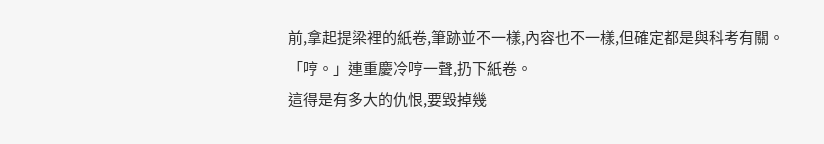前,拿起提梁裡的紙卷,筆跡並不一樣,內容也不一樣,但確定都是與科考有關。
「哼。」連重慶冷哼一聲,扔下紙卷。
這得是有多大的仇恨,要毀掉幾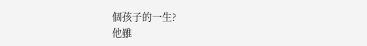個孩子的一生?
他雖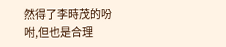然得了李時茂的吩咐,但也是合理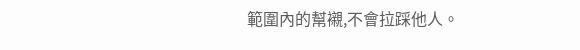範圍內的幫襯,不會拉踩他人。